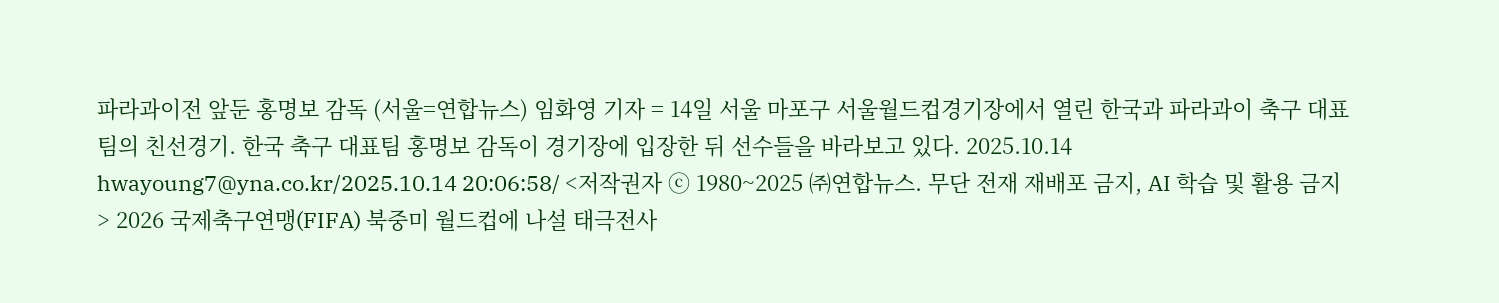파라과이전 앞둔 홍명보 감독 (서울=연합뉴스) 임화영 기자 = 14일 서울 마포구 서울월드컵경기장에서 열린 한국과 파라과이 축구 대표팀의 친선경기. 한국 축구 대표팀 홍명보 감독이 경기장에 입장한 뒤 선수들을 바라보고 있다. 2025.10.14 hwayoung7@yna.co.kr/2025.10.14 20:06:58/ <저작권자 ⓒ 1980~2025 ㈜연합뉴스. 무단 전재 재배포 금지, AI 학습 및 활용 금지> 2026 국제축구연맹(FIFA) 북중미 월드컵에 나설 태극전사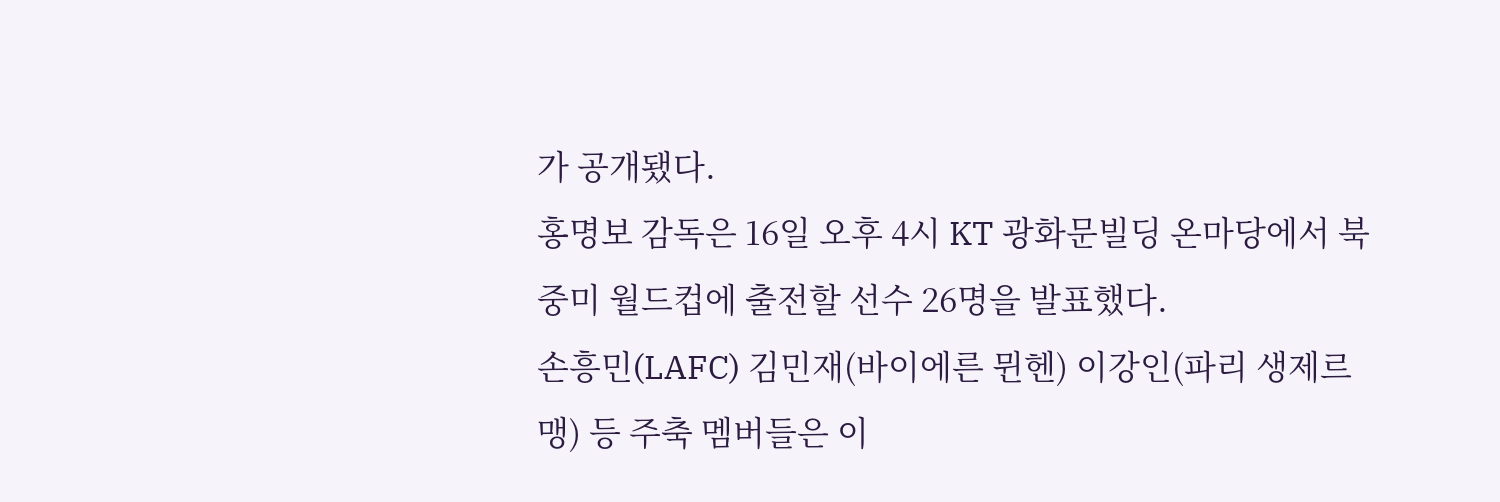가 공개됐다.
홍명보 감독은 16일 오후 4시 KT 광화문빌딩 온마당에서 북중미 월드컵에 출전할 선수 26명을 발표했다.
손흥민(LAFC) 김민재(바이에른 뮌헨) 이강인(파리 생제르맹) 등 주축 멤버들은 이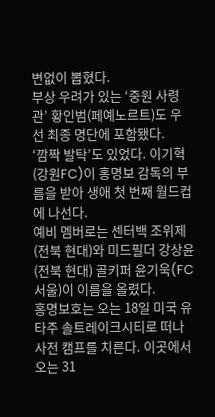변없이 뽑혔다.
부상 우려가 있는 ‘중원 사령관’ 황인범(페예노르트)도 우선 최종 명단에 포함됐다.
‘깜짝 발탁’도 있었다. 이기혁(강원FC)이 홍명보 감독의 부름을 받아 생애 첫 번째 월드컵에 나선다.
예비 멤버로는 센터백 조위제(전북 현대)와 미드필더 강상윤(전북 현대) 골키퍼 윤기욱(FC서울)이 이름을 올렸다.
홍명보호는 오는 18일 미국 유타주 솔트레이크시티로 떠나 사전 캠프를 치른다. 이곳에서 오는 31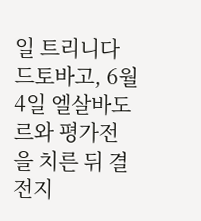일 트리니다드토바고, 6월 4일 엘살바도르와 평가전을 치른 뒤 결전지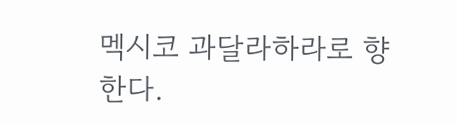멕시코 과달라하라로 향한다.